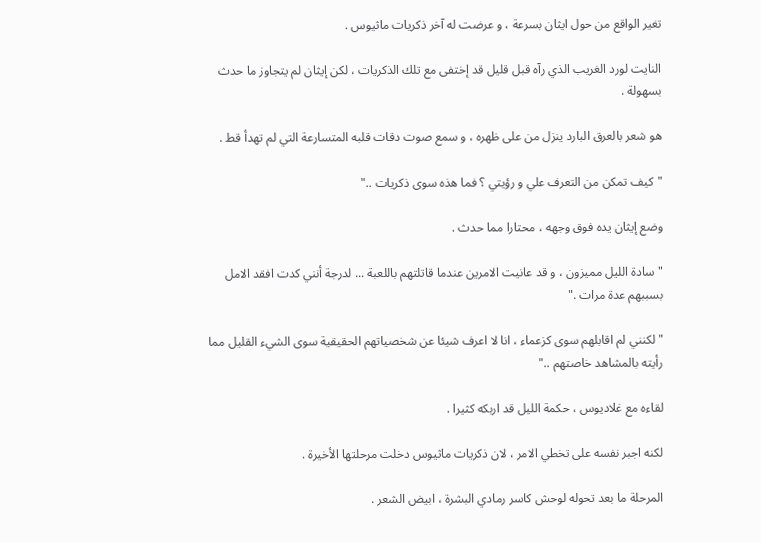تغير الواقع من حول ايثان بسرعة ، و عرضت له آخر ذكريات ماثيوس .

النايت لورد الغريب الذي رآه قبل قليل قد إختفى مع تلك الذكريات ، لكن إيثان لم يتجاوز ما حدث بسهولة .

هو شعر بالعرق البارد ينزل من على ظهره ، و سمع صوت دقات قلبه المتسارعة التي لم تهدأ قط .

"كيف تمكن من التعرف علي و رؤيتي ؟ فما هذه سوى ذكريات .."

وضع إيثان يده فوق وجهه ، محتارا مما حدث .

"سادة الليل مميزون ، و قد عانيت الامرين عندما قاتلتهم باللعبة ... لدرجة أنني كدت افقد الامل بسببهم عدة مرات ."

"لكنني لم اقابلهم سوى كزعماء ، انا لا اعرف شيئا عن شخصياتهم الحقيقية سوى الشيء القليل مما رأيته بالمشاهد خاصتهم .."

لقاءه مع غلاديوس ، حكمة الليل قد اربكه كثيرا .

لكنه اجبر نفسه على تخطي الامر ، لان ذكريات ماثيوس دخلت مرحلتها الأخيرة .

المرحلة ما بعد تحوله لوحش كاسر رمادي البشرة ، ابيض الشعر .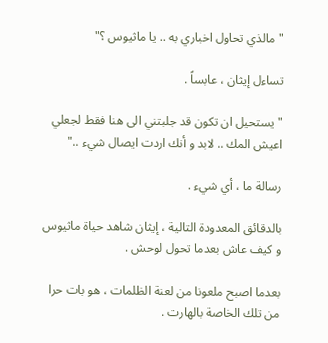"مالذي تحاول اخباري به .. يا ماثيوس ؟"

تساءل إيثان ، عابساً .

"يستحيل ان تكون قد جلبتني الى هنا فقط لجعلي اعيش المك .. لابد و أنك اردت ايصال شيء .."

رسالة ما ، أي شيء .

بالدقائق المعدودة التالية ، إيثان شاهد حياة ماثيوس و كيف عاش بعدما تحول لوحش .

بعدما اصبح ملعونا من لعنة الظلمات ، هو بات حرا من تلك الخاصة بالهارت .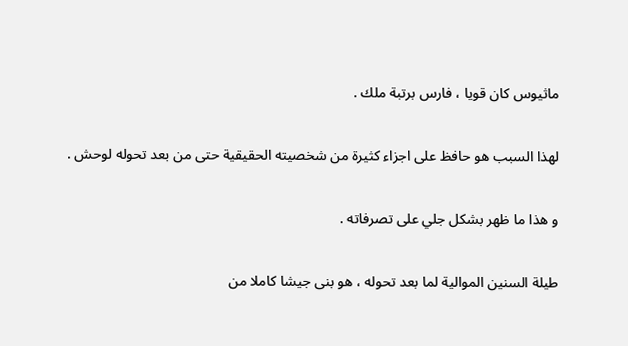ماثيوس كان قويا ، فارس برتبة ملك .

لهذا السبب هو حافظ على اجزاء كثيرة من شخصيته الحقيقية حتى من بعد تحوله لوحش .

و هذا ما ظهر بشكل جلي على تصرفاته .

طيلة السنين الموالية لما بعد تحوله ، هو بنى جيشا كاملا من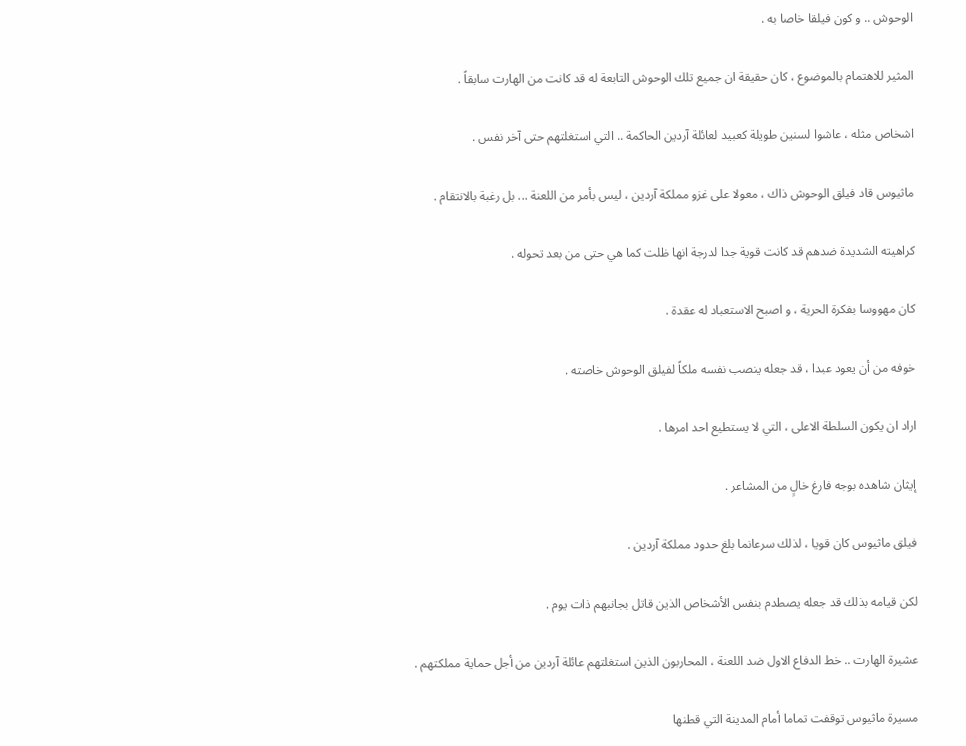الوحوش .. و كون فيلقا خاصا به .

المثير للاهتمام بالموضوع ، كان حقيقة ان جميع تلك الوحوش التابعة له قد كانت من الهارت سابقاً .

اشخاص مثله ، عاشوا لسنين طويلة كعبيد لعائلة آردين الحاكمة .. التي استغلتهم حتى آخر نفس .

ماثيوس قاد فيلق الوحوش ذاك ، معولا على غزو مملكة آردين ، ليس بأمر من اللعنة ... بل رغبة بالانتقام .

كراهيته الشديدة ضدهم قد كانت قوية جدا لدرجة انها ظلت كما هي حتى من بعد تحوله .

كان مهووسا بفكرة الحرية ، و اصبح الاستعباد له عقدة .

خوفه من أن يعود عبدا ، قد جعله ينصب نفسه ملكاً لفيلق الوحوش خاصته .

اراد ان يكون السلطة الاعلى ، التي لا يستطيع احد امرها .

إيثان شاهده بوجه فارغ خالٍ من المشاعر .

فيلق ماثيوس كان قويا ، لذلك سرعانما بلغ حدود مملكة آردين .

لكن قيامه بذلك قد جعله يصطدم بنفس الأشخاص الذين قاتل بجانبهم ذات يوم .

عشيرة الهارت .. خط الدفاع الاول ضد اللعنة ، المحاربون الذين استغلتهم عائلة آردين من أجل حماية مملكتهم .

مسيرة ماثيوس توقفت تماما أمام المدينة التي قطنها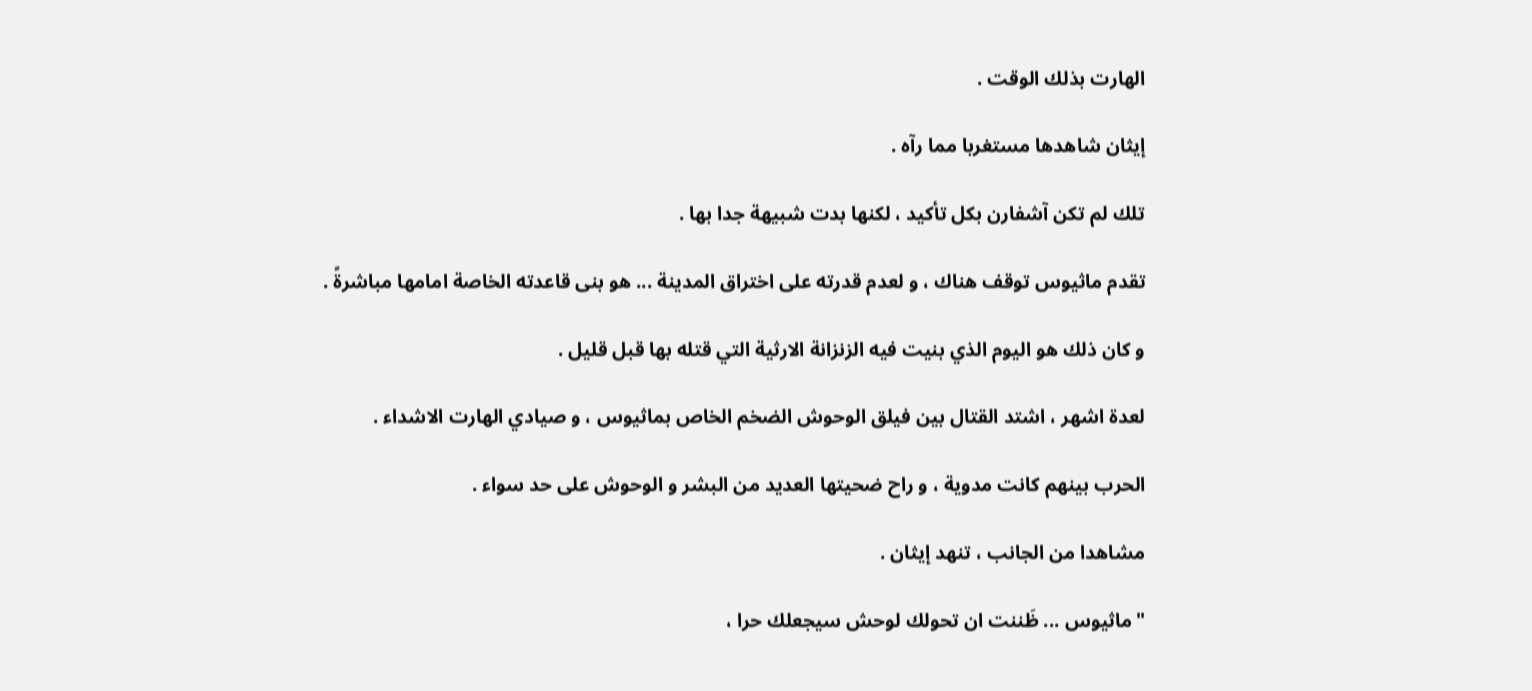الهارت بذلك الوقت .

إيثان شاهدها مستغربا مما رآه .

تلك لم تكن آشفارن بكل تأكيد ، لكنها بدت شبيهة جدا بها .

تقدم ماثيوس توقف هناك ، و لعدم قدرته على اختراق المدينة ... هو بنى قاعدته الخاصة امامها مباشرةً .

و كان ذلك هو اليوم الذي بنيت فيه الزنزانة الارثية التي قتله بها قبل قليل .

لعدة اشهر ، اشتد القتال بين فيلق الوحوش الضخم الخاص بماثيوس ، و صيادي الهارت الاشداء .

الحرب بينهم كانت مدوية ، و راح ضحيتها العديد من البشر و الوحوش على حد سواء .

مشاهدا من الجانب ، تنهد إيثان .

"ماثيوس ... ظَننت ان تحولك لوحش سيجعلك حرا ،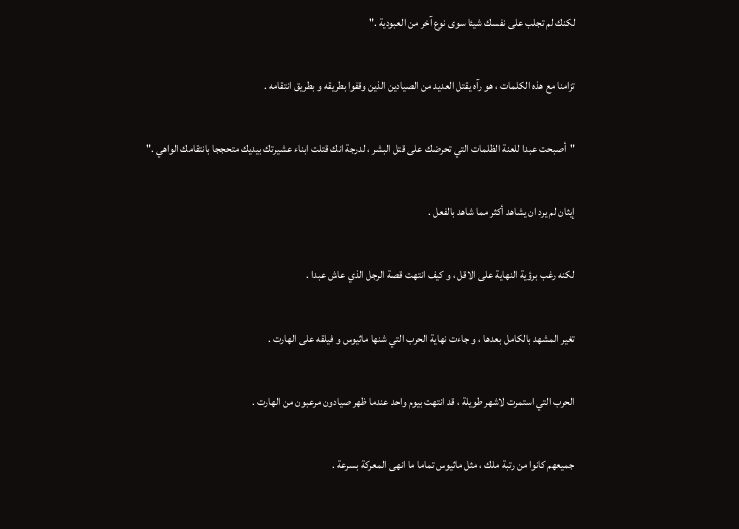لكنك لم تجلب على نفسك شيئا سوى نوع آخر من العبودية ."

تزامنا مع هذه الكلمات ، هو رآه يقتل العديد من الصيادين الذين وقفوا بطريقه و بطريق انتقامه .

"أصبحت عبدا للعنة الظلمات التي تحرضك على قتل البشر ، لدرجة انك قتلت ابناء عشيرتك بيديك متحججا بانتقامك الواهي ."

إيثان لم يرد ان يشاهد أكثر مما شاهد بالفعل .

لكنه رغب برؤية النهاية على الاقل ، و كيف انتهت قصة الرجل الذي عاش عبدا .

تغير المشهد بالكامل بعدها ، و جاءت نهاية الحرب التي شنها ماثيوس و فيلقه على الهارت .

الحرب التي استمرت لاشهر طويلة ، قد انتهت بيوم واحد عندما ظهر صيادون مرعبون من الهارت .

جميعهم كانوا من رتبة ملك ، مثل ماثيوس تماما ما انهى المعركة بسرعة .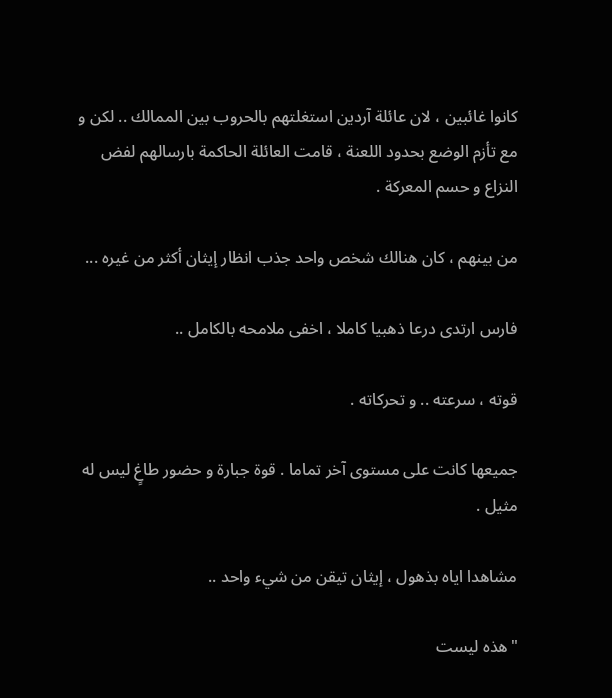كانوا غائبين ، لان عائلة آردين استغلتهم بالحروب بين الممالك .. لكن و مع تأزم الوضع بحدود اللعنة ، قامت العائلة الحاكمة بارسالهم لفض النزاع و حسم المعركة .

من بينهم ، كان هنالك شخص واحد جذب انظار إيثان أكثر من غيره ...

فارس ارتدى درعا ذهبيا كاملا ، اخفى ملامحه بالكامل ..

قوته ، سرعته .. و تحركاته .

جميعها كانت على مستوى آخر تماما . قوة جبارة و حضور طاغٍ ليس له مثيل .

مشاهدا اياه بذهول ، إيثان تيقن من شيء واحد ..

"هذه ليست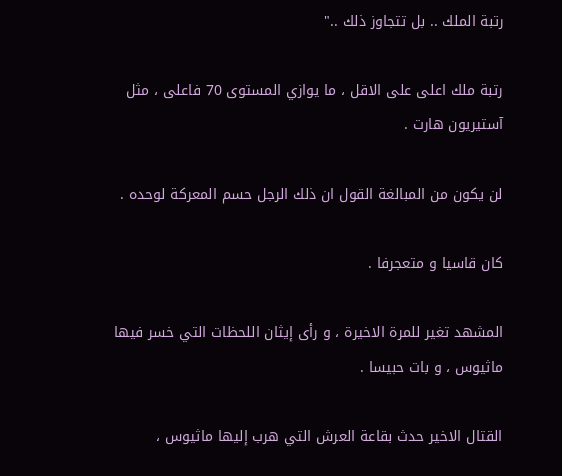رتبة الملك .. بل تتجاوز ذلك .."

رتبة ملك اعلى على الاقل ، ما يوازي المستوى 70 فاعلى ، مثل آستيريون هارت .

لن يكون من المبالغة القول ان ذلك الرجل حسم المعركة لوحده .

كان قاسيا و متعجرفا .

المشهد تغير للمرة الاخيرة ، و رأى إيثان اللحظات التي خسر فيها ماثيوس ، و بات حبيسا .

القتال الاخير حدث بقاعة العرش التي هرب إليها ماثيوس ،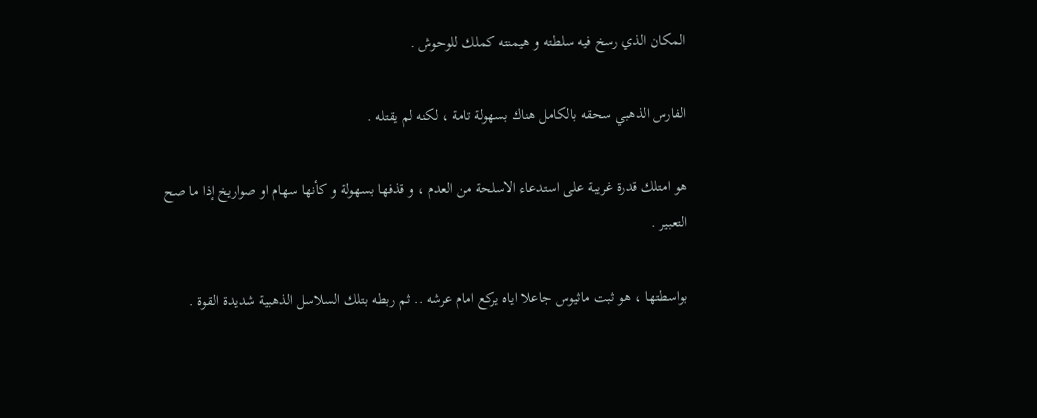المكان الذي رسخ فيه سلطته و هيمنته كملك للوحوش .

الفارس الذهبي سحقه بالكامل هناك بسهولة تامة ، لكنه لم يقتله .

هو امتلك قدرة غريبة على استدعاء الاسلحة من العدم ، و قذفها بسهولة و كأنها سهام او صواريخ إذا ما صح التعبير .

بواسطتها ، هو ثبت ماثيوس جاعلا اياه يركع امام عرشه .. ثم ربطه بتلك السلاسل الذهبية شديدة القوة .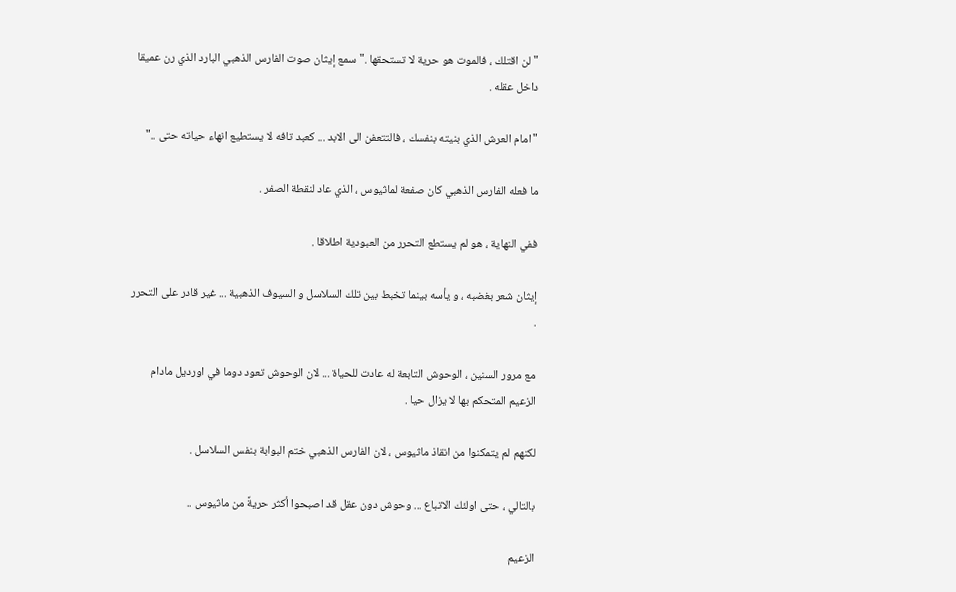"لن اقتلك ، فالموت هو حرية لا تستحقها ." سمع إيثان صوت الفارس الذهبي البارد الذي رن عميقا داخل عقله .

"امام العرش الذي بنيته بنفسك ، فالتتعفن الى الابد ... كعبد تافه لا يستطيع انهاء حياته حتى .."

ما فعله الفارس الذهبي كان صفعة لماثيوس ، الذي عاد لنقطة الصفر .

ففي النهاية ، هو لم يستطع التحرر من العبودية اطلاقا .

إيثان شعر بغضبه ، و يأسه بينما تخبط بين تلك السلاسل و السيوف الذهبية ... غير قادر على التحرر .

مع مرور السنين ، الوحوش التابعة له عادت للحياة ... لان الوحوش تعود دوما في اورديل مادام الزعيم المتحكم بها لا يزال حيا .

لكنهم لم يتمكنوا من انقاذ ماثيوس ، لان الفارس الذهبي ختم البوابة بنفس السلاسل .

بالتالي ، حتى اولئك الاتباع ... وحوش دون عقل قد اصبحوا أكثر حريةً من ماثيوس ..

الزعيم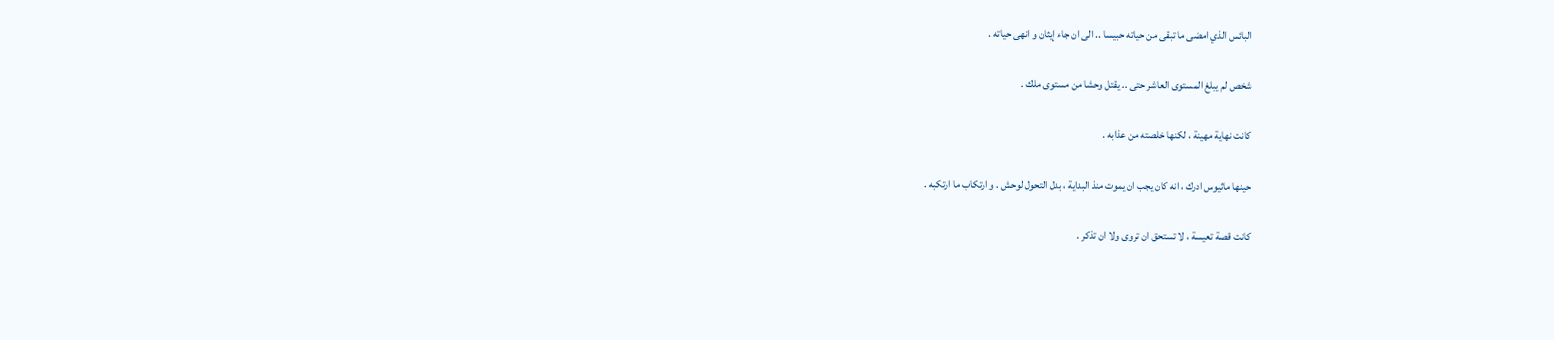البائس الذي امضى ما تبقى من حياته حبيسا .. الى ان جاء إيثان و انهى حياته .

شخص لم يبلغ المستوى العاشر حتى .. يقتل وحشا من مستوى ملك .

كانت نهاية مهينة ، لكنها خلصته من عذابه .

حينها ماثيوس ادرك ، انه كان يجب ان يموت منذ البداية ، بدل التحول لوحش . و ارتكاب ما ارتكبه .

كانت قصة تعيسة ، لا تستحق ان تروى ولا ان تذكر .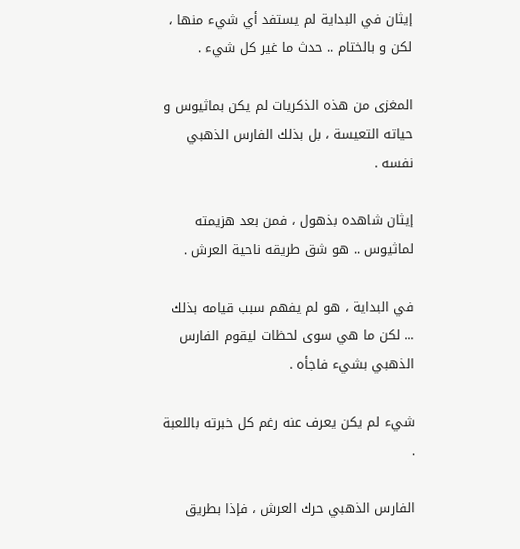إيثان في البداية لم يستفد أي شيء منها ، لكن و بالختام .. حدث ما غير كل شيء .

المغزى من هذه الذكريات لم يكن بماثيوس و حياته التعيسة ، بل بذلك الفارس الذهبي نفسه .

إيثان شاهده بذهول ، فمن بعد هزيمته لماثيوس .. هو شق طريقه ناحية العرش .

في البداية ، هو لم يفهم سبب قيامه بذلك ... لكن ما هي سوى لحظات ليقوم الفارس الذهبي بشيء فاجأه .

شيء لم يكن يعرف عنه رغم كل خبرته باللعبة .

الفارس الذهبي حرك العرش ، فإذا بطريق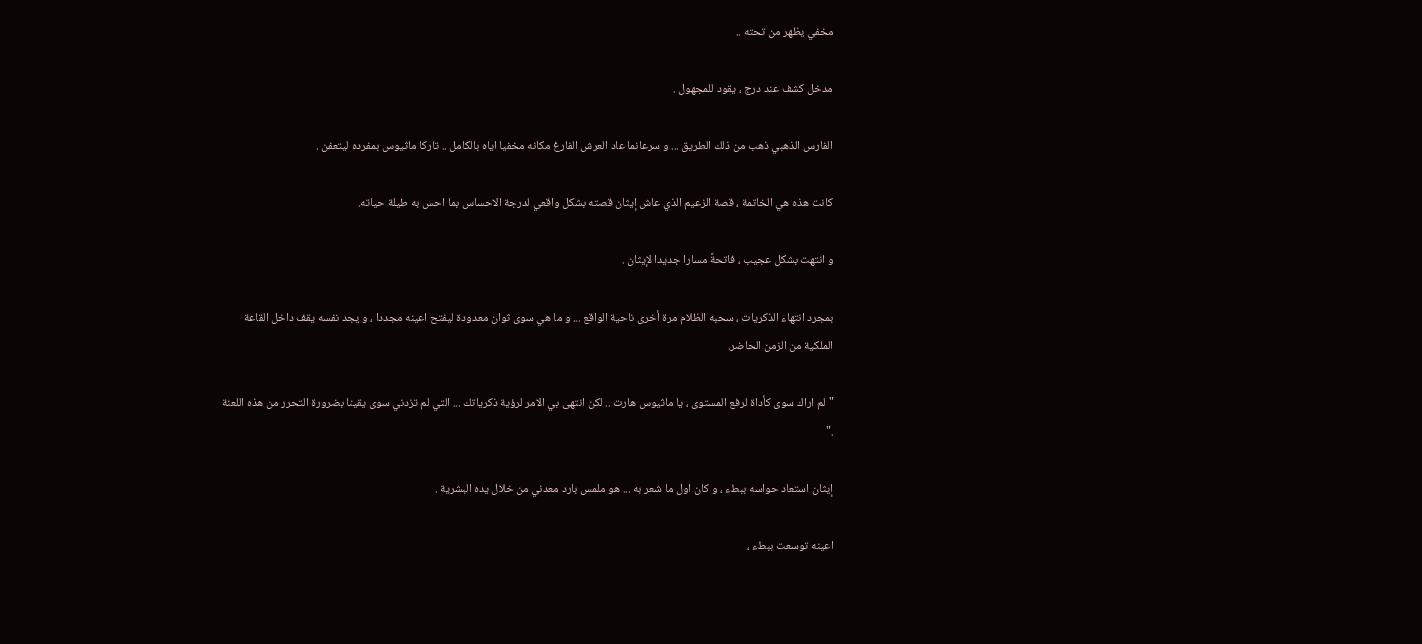مخفي يظهر من تحته ..

مدخل كشف عند درج ، يقود للمجهول .

الفارس الذهبي ذهب من ذلك الطريق ... و سرعانما عاد العرش الفارغ مكانه مخفيا اياه بالكامل .. تاركا ماثيوس بمفرده ليتعفن .

كانت هذه هي الخاتمة ، قصة الزعيم الذي عاش إيثان قصته بشكل واقعي لدرجة الاحساس بما احس به طيلة حياته.

و انتهت بشكل عجيب ، فاتحةً مسارا جديدا لإيثان .

بمجرد انتهاء الذكريات ، سحبه الظلام مرة أخرى ناحية الواقع ... و ما هي سوى ثوان معدودة ليفتح اعينه مجددا ، و يجد نفسه يقف داخل القاعة الملكية من الزمن الحاضر.

"لم اراك سوى كأداة لرفع المستوى ، يا ماثيوس هارت .. لكن انتهى بي الامر لرؤية ذكرياتك ... التي لم تزدني سوى يقينا بضرورة التحرر من هذه اللعنة ."

إيثان استعاد حواسه ببطء ، و كان اول ما شعر به ... هو ملمس بارد معدني من خلال يده البشرية .

اعينه توسعت ببطء ،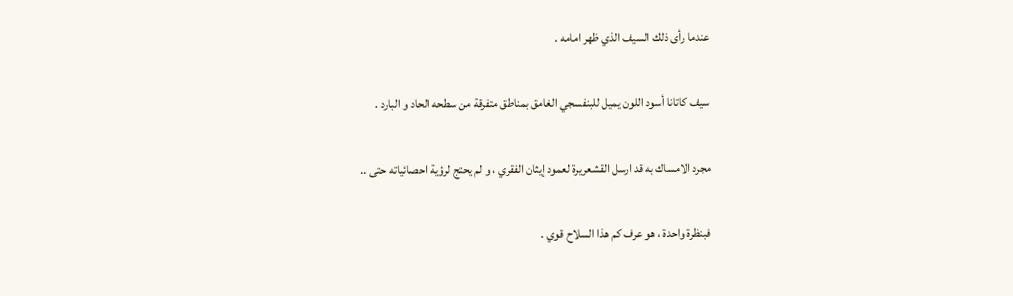عندما رأى ذلك السيف الذي ظهر امامه .

سيف كاتانا أسود اللون يميل للبنفسجي الغامق بمناطق متفرقة من سطحه الحاد و البارد .

مجرد الامساك به قد ارسل القشعريرة لعمود إيثان الفقري ، و لم يحتج لرؤية احصائياته حتى ..

فبنظرة واحدة ، هو عرف كم هذا السلاح قوي .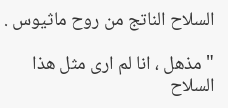السلاح الناتج من روح ماثيوس .

"مذهل ، انا لم ارى مثل هذا السلاح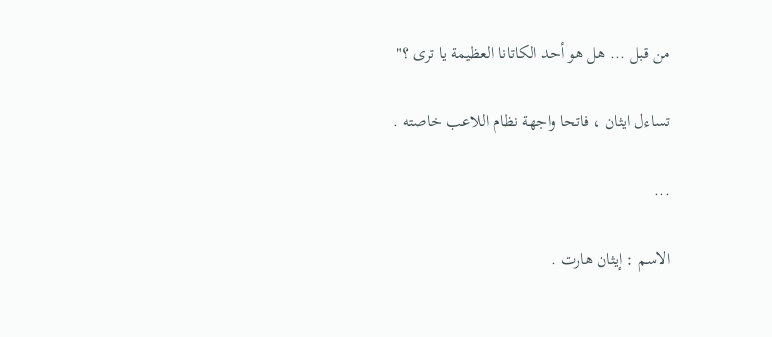من قبل ... هل هو أحد الكاتانا العظيمة يا ترى ؟"

تساءل ايثان ، فاتحا واجهة نظام اللاعب خاصته .

...

الاسم : إيثان هارت .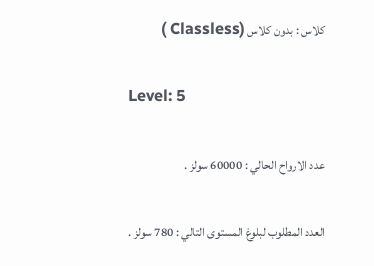كلاس : بدون كلاس (Classless )

Level: 5

عدد الارواح الحالي : 60000 سولز .

العدد المطلوب لبلوغ المستوى التالي : 780 سولز .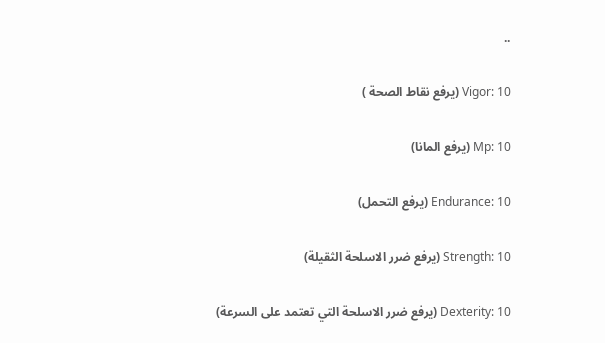..

Vigor: 10 (يرفع نقاط الصحة )

Mp: 10 (يرفع المانا)

Endurance: 10 (يرفع التحمل)

Strength: 10 (يرفع ضرر الاسلحة الثقيلة)

Dexterity: 10 (يرفع ضرر الاسلحة التي تعتمد على السرعة)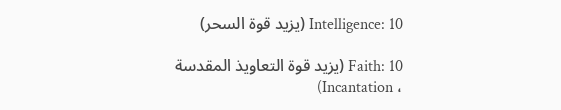Intelligence: 10 (يزيد قوة السحر)

Faith: 10 (يزيد قوة التعاويذ المقدسة ، Incantation)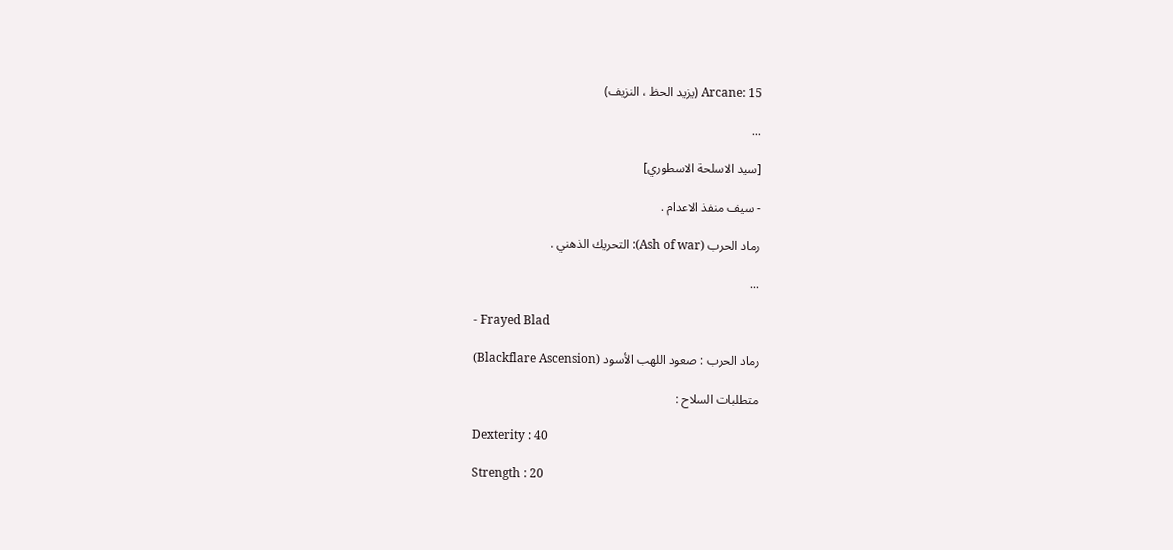Arcane: 15 (يزيد الحظ ، النزيف)

...

[سيد الاسلحة الاسطوري]

- سيف منفذ الاعدام .

رماد الحرب (Ash of war): التحريك الذهني .

...

- Frayed Blad

رماد الحرب : صعود اللهب الأسود (Blackflare Ascension)

متطلبات السلاح :

Dexterity : 40

Strength : 20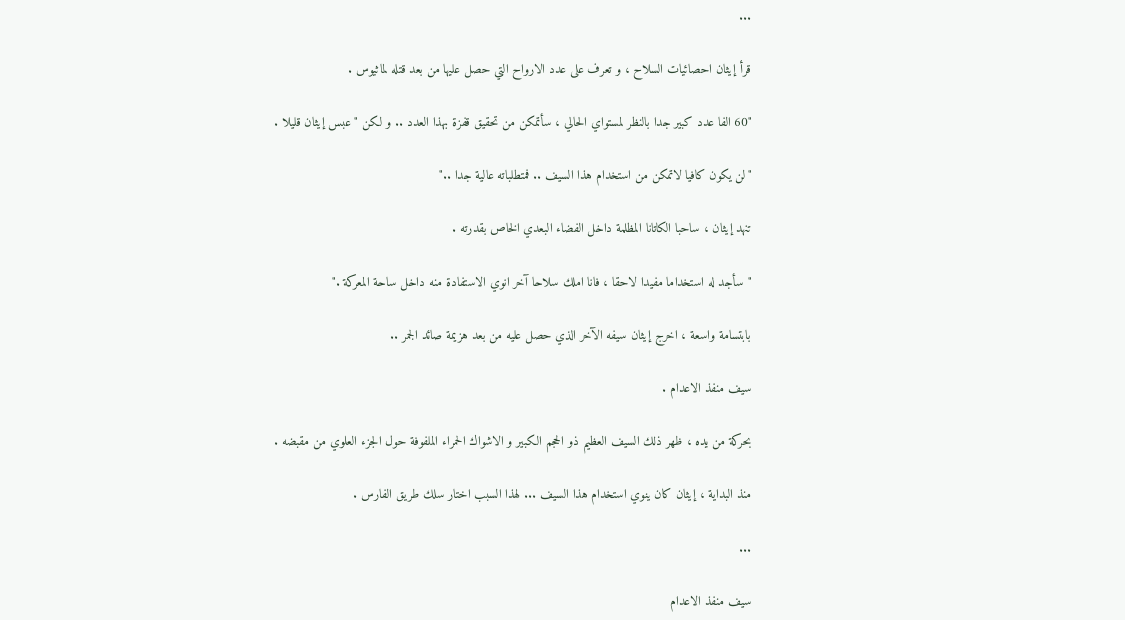...

قرأ إيثان احصائيات السلاح ، و تعرف على عدد الارواح التي حصل عليها من بعد قتله لماثيوس .

"60 الفا عدد كبير جدا بالنظر لمستواي الحالي ، سأتمكن من تحقيق قفزة بهذا العدد .. و لكن " عبس إيثان قليلا .

"لن يكون كافيا لاتمكن من استخدام هذا السيف .. فمتطلباته عالية جدا .."

تنهد إيثان ، ساحبا الكاتانا المظلمة داخل الفضاء البعدي الخاص بقدرته .

"سأجد له استخداما مفيدا لاحقا ، فانا املك سلاحا آخر انوي الاستفادة منه داخل ساحة المعركة ."

بابتسامة واسعة ، اخرج إيثان سيفه الآخر الذي حصل عليه من بعد هزيمة صائد الجمر ..

سيف منفذ الاعدام .

بحركة من يده ، ظهر ذلك السيف العظيم ذو الحجم الكبير و الاشواك الحمراء الملفوفة حول الجزء العلوي من مقبضه .

منذ البداية ، إيثان كان ينوي استخدام هذا السيف ... لهذا السبب اختار سلك طريق الفارس .

...

سيف منفذ الاعدام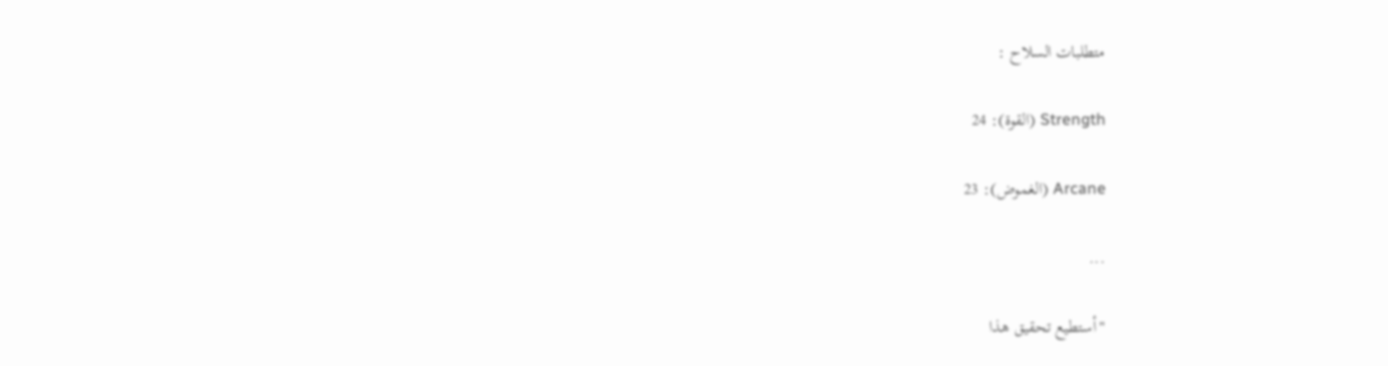متطلبات السلاح :

Strength (القوة): 24

Arcane (الغموض): 23

...

"أستطيع تحقيق هذا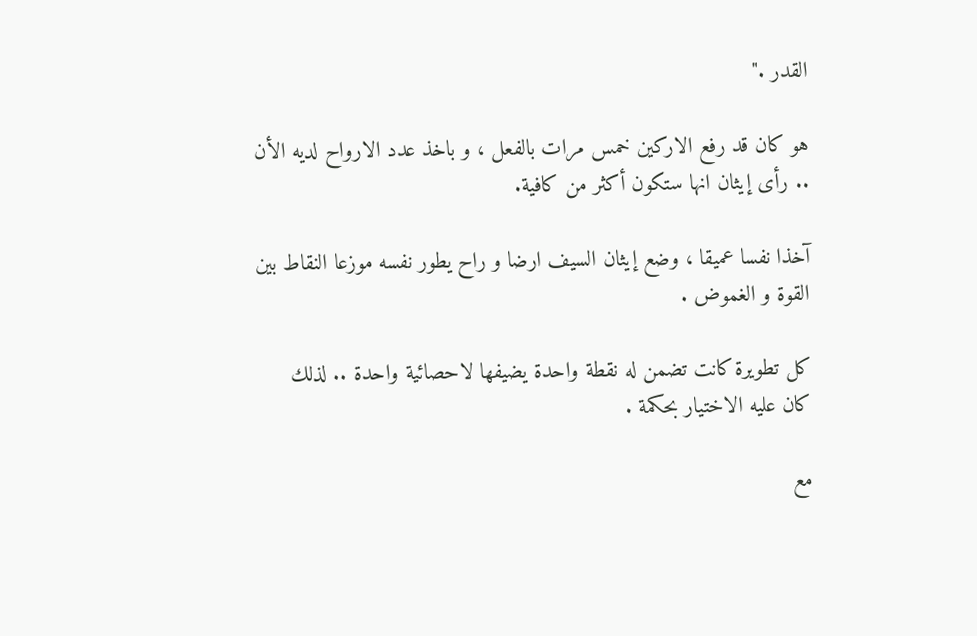القدر ."

هو كان قد رفع الاركين خمس مرات بالفعل ، و باخذ عدد الارواح لديه الأن .. رأى إيثان انها ستكون أكثر من كافية.

آخذا نفسا عميقا ، وضع إيثان السيف ارضا و راح يطور نفسه موزعا النقاط بين القوة و الغموض .

كل تطويرة كانت تضمن له نقطة واحدة يضيفها لاحصائية واحدة .. لذلك كان عليه الاختيار بحكمة .

مع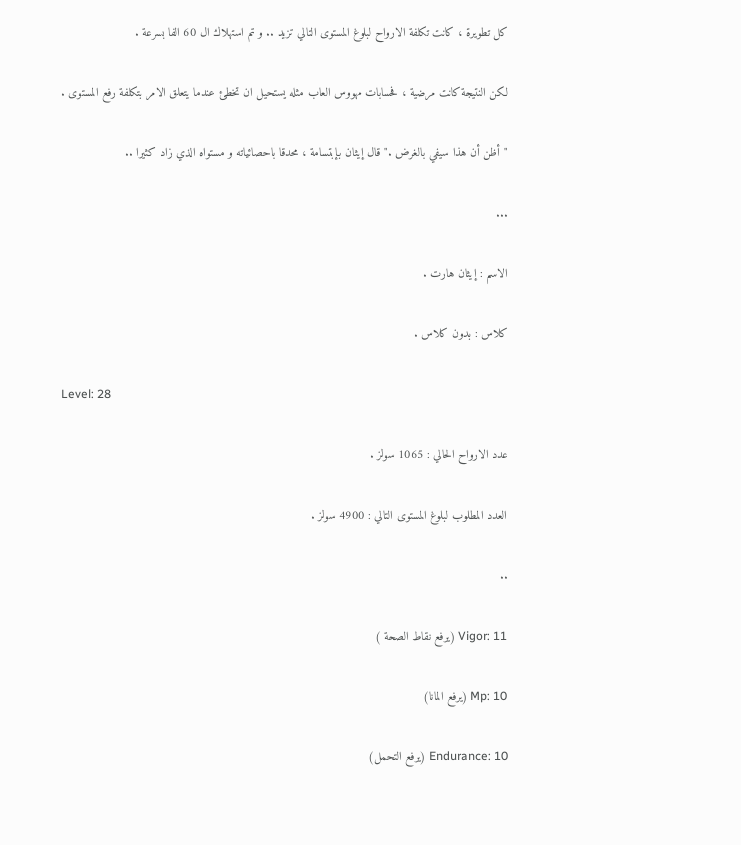كل تطويرة ، كانت تكلفة الارواح لبلوغ المستوى التالي تزيد .. و تم استهلاك ال 60 الفا بسرعة .

لكن النتيجة كانت مرضية ، فحسابات مهووس العاب مثله يستحيل ان تخطئ عندما يتعلق الامر بتكلفة رفع المستوى .

"أظن أن هذا سيفي بالغرض ." قال إيثان بإبتسامة ، محدقا باحصائياته و مستواه الذي زاد كثيرا ..

...

الاسم : إيثان هارت .

كلاس : بدون كلاس .

Level: 28

عدد الارواح الحالي : 1065 سولز .

العدد المطلوب لبلوغ المستوى التالي : 4900 سولز .

..

Vigor: 11 (يرفع نقاط الصحة )

Mp: 10 (يرفع المانا)

Endurance: 10 (يرفع التحمل)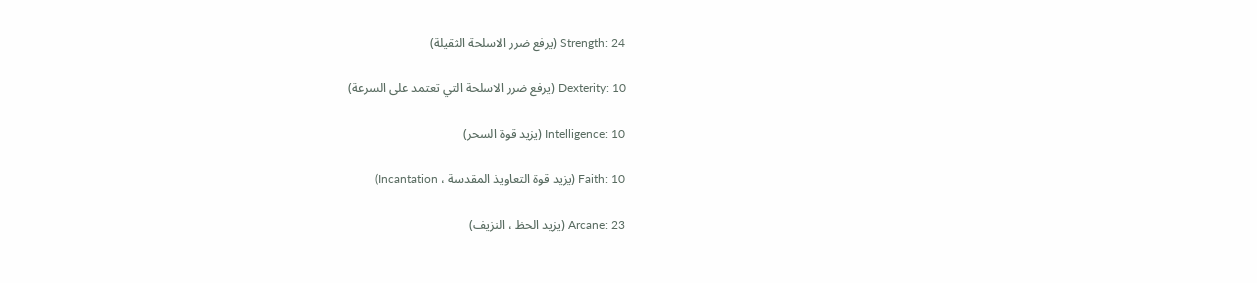Strength: 24 (يرفع ضرر الاسلحة الثقيلة)

Dexterity: 10 (يرفع ضرر الاسلحة التي تعتمد على السرعة)

Intelligence: 10 (يزيد قوة السحر)

Faith: 10 (يزيد قوة التعاويذ المقدسة ، Incantation)

Arcane: 23 (يزيد الحظ ، النزيف)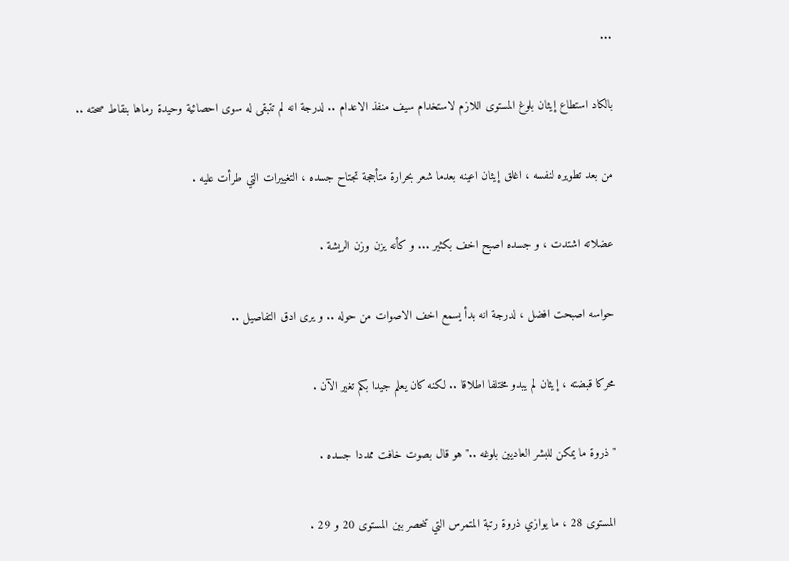...

بالكاد استطاع إيثان بلوغ المستوى اللازم لاستخدام سيف منفذ الاعدام .. لدرجة انه لم تتبقى له سوى احصائية وحيدة رماها بنقاط صحته ..

من بعد تطويره لنفسه ، اغلق إيثان اعينه بعدما شعر بحرارة متأججة تجتاح جسده ، التغييرات التي طرأت عليه .

عضلاته اشتدت ، و جسده اصبح اخف بكثير ... و كأنه يزن وزن الريشة .

حواسه اصبحت افضل ، لدرجة انه بدأ يسمع اخف الاصوات من حوله .. و يرى ادق التفاصيل ..

محركا قبضته ، إيثان لم يبدو مختلفا اطلاقا .. لكنه كان يعلم جيدا بكم تغير الآن .

"ذروة ما يمكن للبشر العاديين بلوغه .." هو قال بصوت خافت ممددا جسده .

المستوى 28 ، ما يوازي ذروة رتبة المتمرس التي تنحصر بين المستوى 20 و 29 .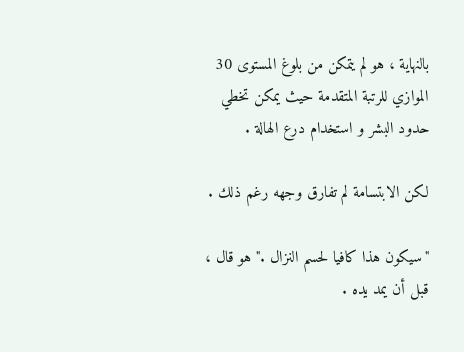بالنهاية ، هو لم يتمكن من بلوغ المستوى 30 الموازي للرتبة المتقدمة حيث يمكن تخطي حدود البشر و استخدام درع الهالة .

لكن الابتسامة لم تفارق وجهه رغم ذلك .

"سيكون هذا كافيا لحسم النزال ." هو قال ، قبل أن يمد يده .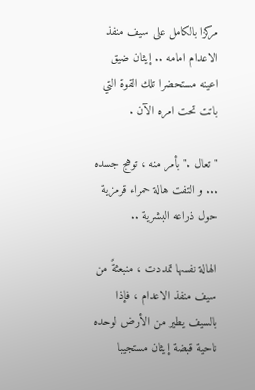مركزا بالكامل على سيف منفذ الاعدام امامه .. إيثان ضيق اعينه مستحضرا تلك القوة التي باتت تحت امره الآن .

"تعال ." بأمر منه ، توهج جسده ... و التفت هالة حمراء قرمزية حول ذراعه البشرية ..

الهالة نفسها تمددت ، منبعثةً من سيف منفذ الاعدام ، فإذا بالسيف يطير من الأرض لوحده ناحية قبضة إيثان مستجيبا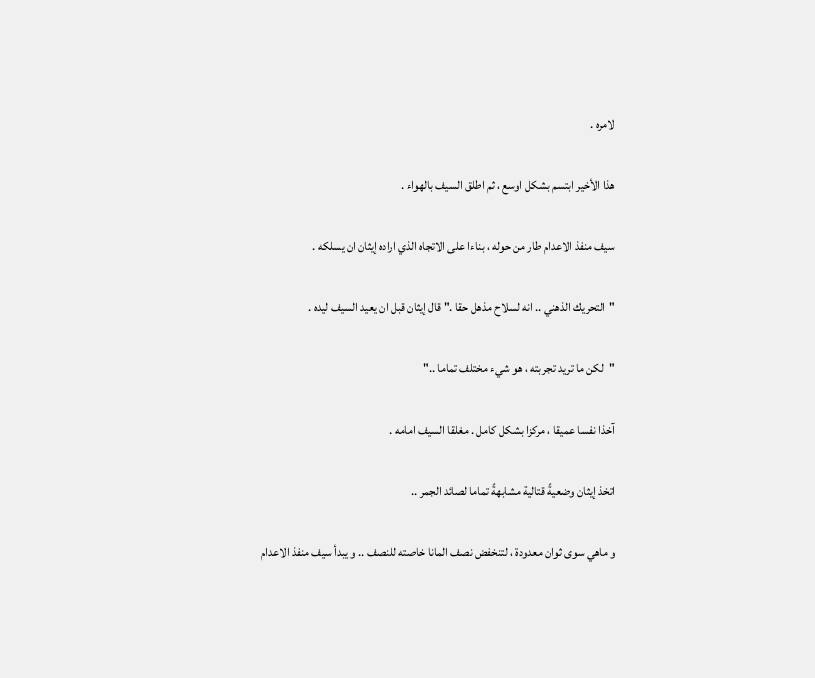لامره .

هذا الأخير ابتسم بشكل اوسع ، ثم اطلق السيف بالهواء .

سيف منفذ الاعدام طار من حوله ، بناءا على الاتجاه الذي اراده إيثان ان يسلكه .

"التحريك الذهني .. انه لسلاح مذهل حقا ." قال إيثان قبل ان يعيد السيف ليده .

"لكن ما تريد تجربته ، هو شيء مختلف تماما .."

آخذا نفسا عميقا ، مركزا بشكل كامل . مغلقا السيف امامه .

اتخذ إيثان وضعيةً قتالية مشابهةً تماما لصائد الجمر ..

و ماهي سوى ثوان معدودة ، لتنخفض نصف المانا خاصته للنصف .. و يبدأ سيف منفذ الاعدام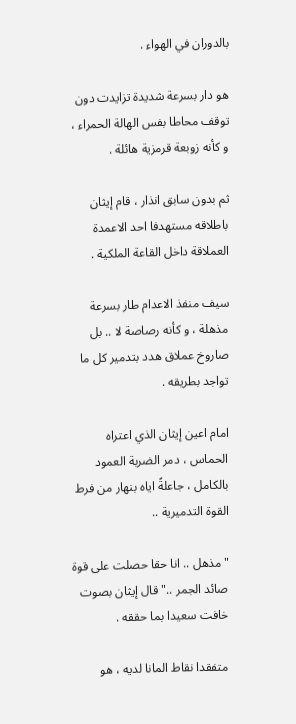بالدوران في الهواء .

هو دار بسرعة شديدة تزايدت دون توقف محاطا بفس الهالة الحمراء ، و كأنه زوبعة قرمزية هائلة .

ثم بدون سابق انذار ، قام إيثان باطلاقه مستهدفا احد الاعمدة العملاقة داخل القاعة الملكية .

سيف منفذ الاعدام طار بسرعة مذهلة ، و كأنه رصاصة لا .. بل صاروخ عملاق هدد بتدمير كل ما تواجد بطريقه .

امام اعين إيثان الذي اعتراه الحماس ، دمر الضربة العمود بالكامل ، جاعلةً اياه بنهار من فرط القوة التدميرية ..

"مذهل .. انا حقا حصلت على قوة صائد الجمر .."قال إيثان بصوت خافت سعيدا بما حققه .

متفقدا نقاط المانا لديه ، هو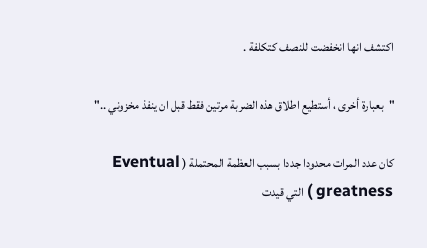اكتشف انها انخفضت للنصف كتكلفة .

"بعبارة أخرى ، أستطيع اطلاق هذه الضربة مرتين فقط قبل ان ينفذ مخزوني .."

كان عدد المرات محدودا جددا بسبب العظمة المحتملة ( Eventual greatness ) التي قيدت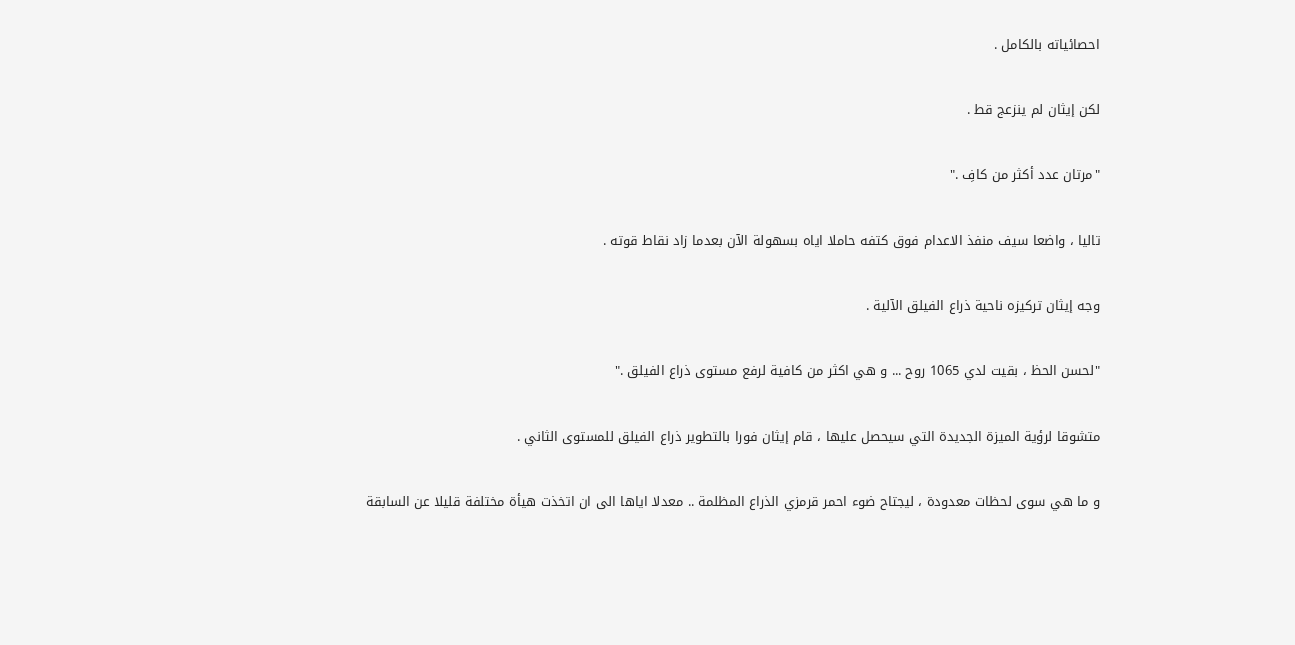احصائياته بالكامل .

لكن إيثان لم ينزعج قط .

"مرتان عدد أكثر من كافِ ."

تاليا ، واضعا سيف منفذ الاعدام فوق كتفه حاملا اياه بسهولة الآن بعدما زاد نقاط قوته .

وجه إيثان تركيزه ناحية ذراع الفيلق الآلية .

"لحسن الحظ ، بقيت لدي 1065 روح ... و هي اكثر من كافية لرفع مستوى ذراع الفيلق ."

متشوقا لرؤية الميزة الجديدة التي سيحصل عليها ، قام إيثان فورا بالتطوير ذراع الفيلق للمستوى الثاني .

و ما هي سوى لحظات معدودة ، ليجتاح ضوء احمر قرمزي الذراع المظلمة .. معدلا اياها الى ان اتخذت هيأة مختلفة قليلا عن السابقة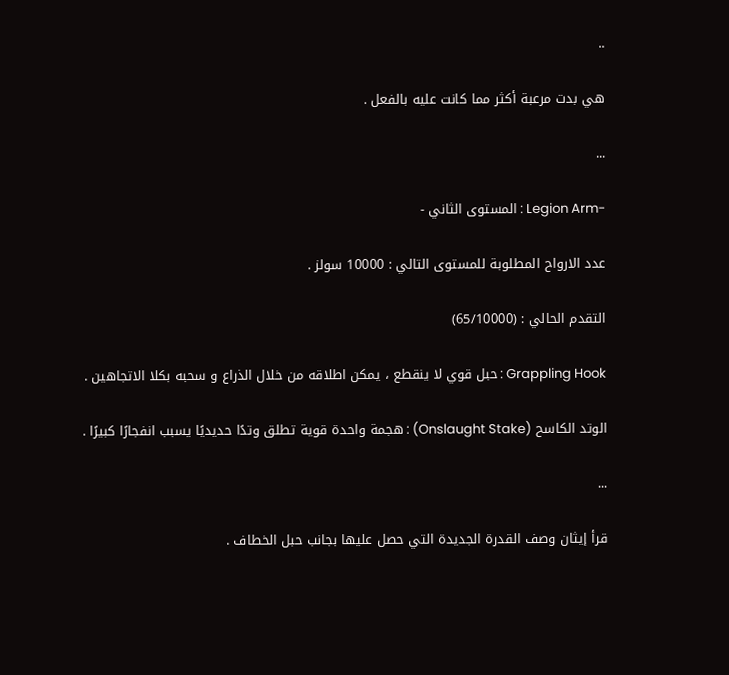..

هي بدت مرعبة أكثر مما كانت عليه بالفعل .

...

-Legion Arm : المستوى الثاني -

عدد الارواح المطلوبة للمستوى التالي : 10000 سولز .

التقدم الحالي : (65/10000)

Grappling Hook : حبل قوي لا ينقطع ، يمكن اطلاقه من خلال الذراع و سحبه بكلا الاتجاهين .

الوتد الكاسح (Onslaught Stake) : هجمة واحدة قوية تطلق وتدًا حديديًا يسبب انفجارًا كبيرًا .

...

قرأ إيثان وصف القدرة الجديدة التي حصل عليها بجانب حبل الخطاف .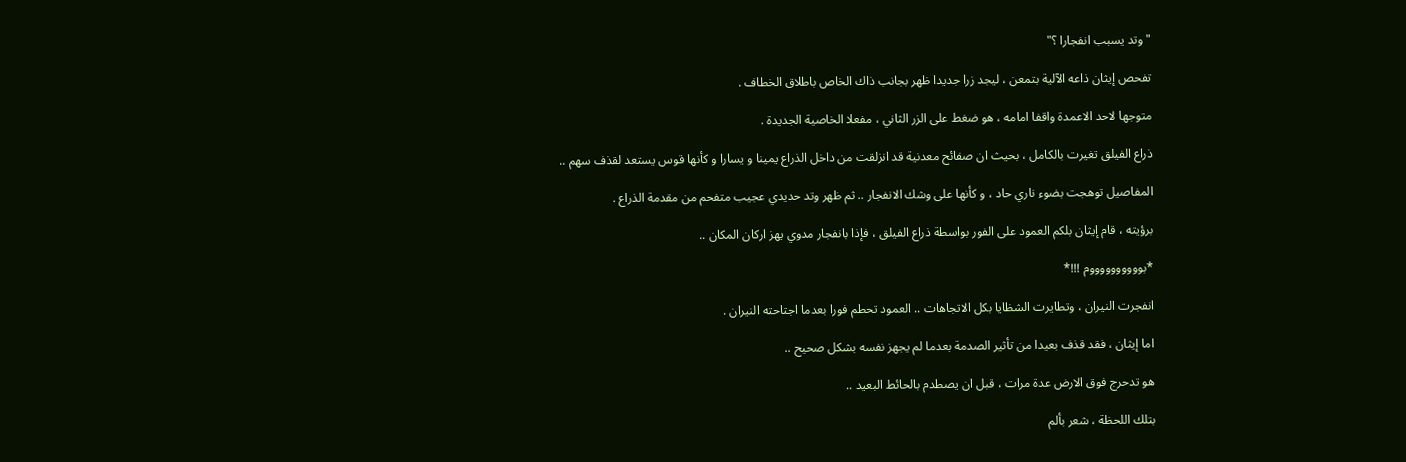"وتد يسبب انفجارا ؟"

تفحص إيثان ذاعه الآلية بتمعن ، ليجد زرا جديدا ظهر بجانب ذاك الخاص باطلاق الخطاف .

متوجها لاحد الاعمدة واقفا امامه ، هو ضغط على الزر الثاني ، مفعلا الخاصية الجديدة .

ذراع الفيلق تغيرت بالكامل ، بحيث ان صفائح معدنية قد انزلقت من داخل الذراع يمينا و يسارا و كأنها قوس يستعد لقذف سهم ..

المفاصيل توهجت بضوء ناري حاد ، و كأنها على وشك الانفجار .. ثم ظهر وتد حديدي عجيب متفحم من مقدمة الذراع .

برؤيته ، قام إيثان بلكم العمود على الفور بواسطة ذراع الفيلق ، فإذا بانفجار مدوي يهز اركان المكان ..

*بووووووووووم !!!*

انفجرت النيران ، وتطايرت الشظايا بكل الاتجاهات .. العمود تحطم فورا بعدما اجتاحته النيران .

اما إيثان ، فقد قذف بعيدا من تأثير الصدمة بعدما لم يجهز نفسه بشكل صحيح ..

هو تدحرج فوق الارض عدة مرات ، قبل ان يصطدم بالحائط البعيد ..

بتلك اللحظة ، شعر بألم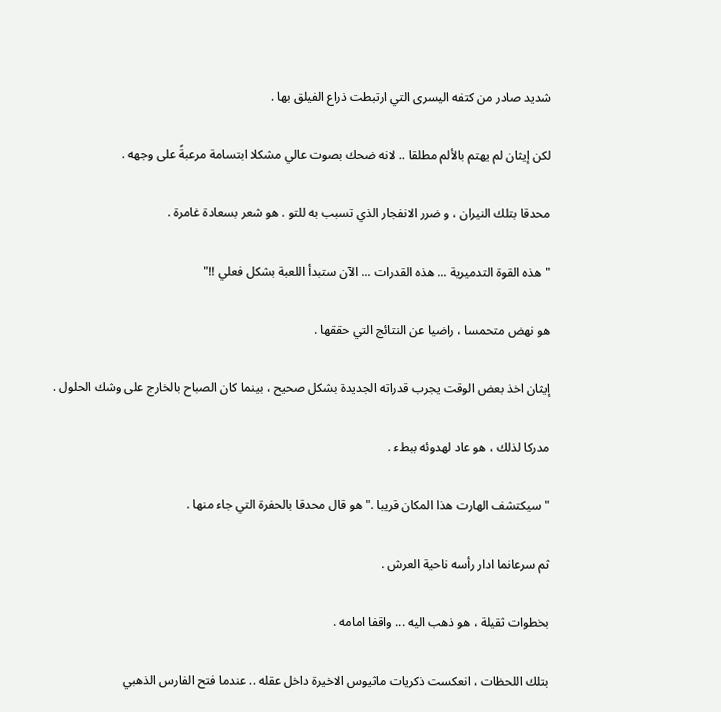شديد صادر من كتفه اليسرى التي ارتبطت ذراع الفيلق بها .

لكن إيثان لم يهتم بالألم مطلقا .. لانه ضحك بصوت عالي مشكلا ابتسامة مرعبةً على وجهه .

محدقا بتلك النيران ، و ضرر الانفجار الذي تسبب به للتو . هو شعر بسعادة غامرة .

"هذه القوة التدميرية ... هذه القدرات ... الآن ستبدأ اللعبة بشكل فعلي !!"

هو نهض متحمسا ، راضيا عن النتائج التي حققها .

إيثان اخذ بعض الوقت يجرب قدراته الجديدة بشكل صحيح ، بينما كان الصباح بالخارج على وشك الحلول .

مدركا لذلك ، هو عاد لهدوئه ببطء .

"سيكتشف الهارت هذا المكان قريبا ." هو قال محدقا بالحفرة التي جاء منها .

ثم سرعانما ادار رأسه ناحية العرش .

بخطوات ثقيلة ، هو ذهب اليه ... واقفا امامه .

بتلك اللحظات ، انعكست ذكريات ماثيوس الاخيرة داخل عقله .. عندما فتح الفارس الذهبي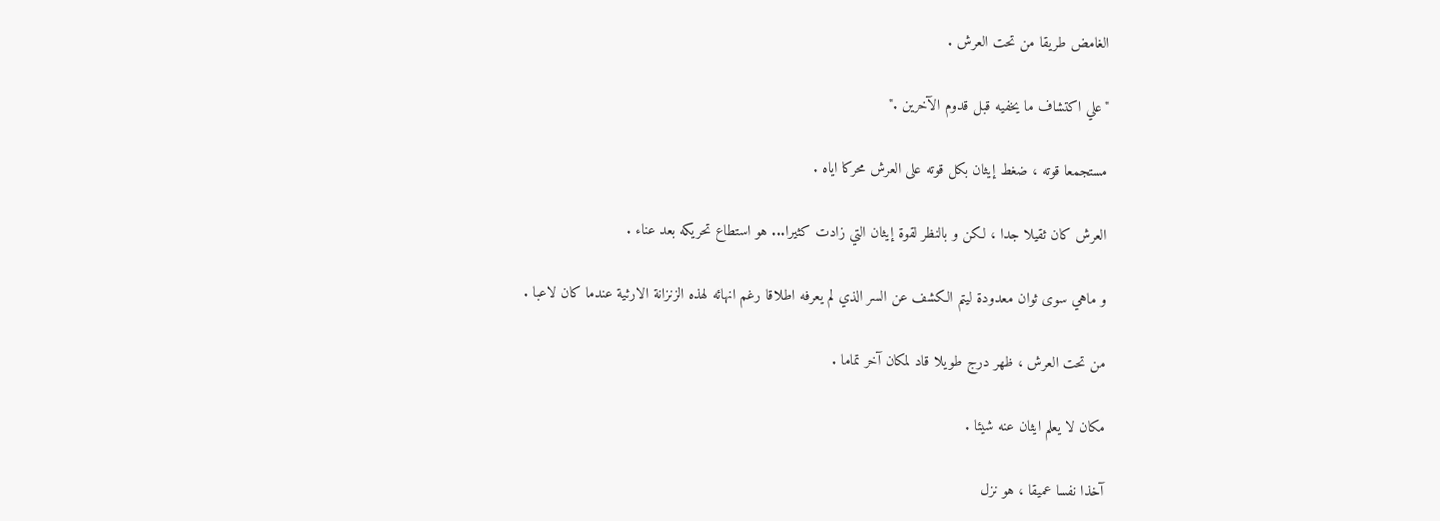الغامض طريقا من تحت العرش .

"علي اكتشاف ما يخفيه قبل قدوم الآخرين ."

مستجمعا قوته ، ضغط إيثان بكل قوته على العرش محركا اياه .

العرش كان ثقيلا جدا ، لكن و بالنظر لقوة إيثان التي زادت كثيرا... هو استطاع تحريكه بعد عناء .

و ماهي سوى ثوان معدودة ليتم الكشف عن السر الذي لم يعرفه اطلاقا رغم انهائه لهذه الزنزانة الارثية عندما كان لاعبا .

من تحت العرش ، ظهر درج طويلا قاد لمكان آخر تماما .

مكان لا يعلم ايثان عنه شيئا .

آخذا نفسا عميقا ، هو نزل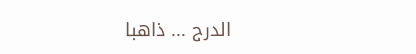الدرج ... ذاهبا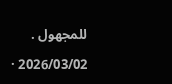للمجهول .

2026/03/02 ·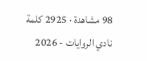98 مشاهدة · 2925 كلمة
نادي الروايات - 2026